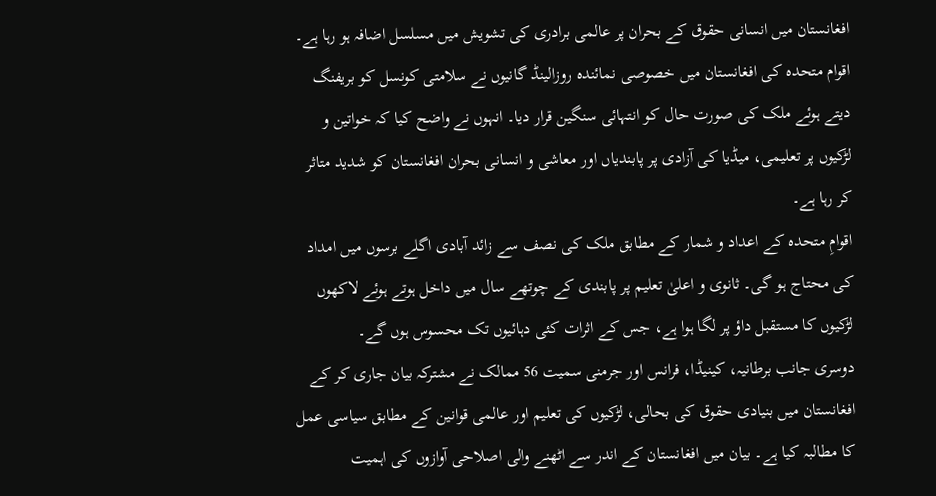افغانستان میں انسانی حقوق کے بحران پر عالمی برادری کی تشویش میں مسلسل اضافہ ہو رہا ہے۔ اقوام متحدہ کی افغانستان میں خصوصی نمائندہ روزالینڈ گانیوں نے سلامتی کونسل کو بریفنگ دیتے ہوئے ملک کی صورت حال کو انتہائی سنگین قرار دیا۔ انہوں نے واضح کیا کہ خواتین و لڑکیوں پر تعلیمی، میڈیا کی آزادی پر پابندیاں اور معاشی و انسانی بحران افغانستان کو شدید متاثر کر رہا ہے۔
اقوامِ متحدہ کے اعداد و شمار کے مطابق ملک کی نصف سے زائد آبادی اگلے برسوں میں امداد کی محتاج ہو گی۔ ثانوی و اعلیٰ تعلیم پر پابندی کے چوتھے سال میں داخل ہوتے ہوئے لاکھوں لڑکیوں کا مستقبل داؤ پر لگا ہوا ہے، جس کے اثرات کئی دہائیوں تک محسوس ہوں گے۔
دوسری جانب برطانیہ، کینیڈا، فرانس اور جرمنی سمیت 56 ممالک نے مشترکہ بیان جاری کر کے افغانستان میں بنیادی حقوق کی بحالی، لڑکیوں کی تعلیم اور عالمی قوانین کے مطابق سیاسی عمل کا مطالبہ کیا ہے۔ بیان میں افغانستان کے اندر سے اٹھنے والی اصلاحی آوازوں کی اہمیت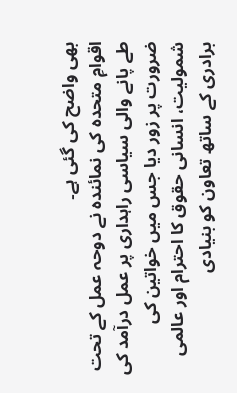بھی واضح کی گئی ہے۔
اقوامِ متحدہ کی نمائندہ نے دوحہ عمل کے تحت طے پانے والی سیاسی راہداری پر عمل درآمد کی ضرورت پر زور دیا جس میں خواتین کی شمولیت، انسانی حقوق کا احترام اور عالمی برادری کے ساتھ تعاون کو بنیادی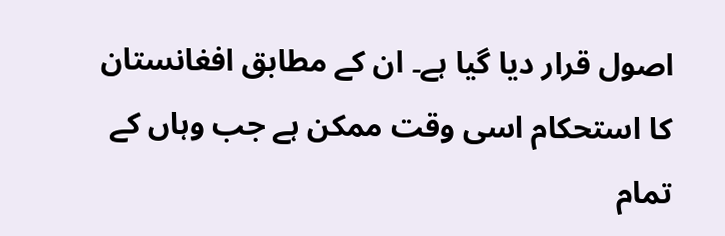اصول قرار دیا گیا ہے۔ ان کے مطابق افغانستان کا استحکام اسی وقت ممکن ہے جب وہاں کے تمام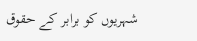شہریوں کو برابر کے حقوق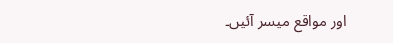اور مواقع میسر آئیں۔